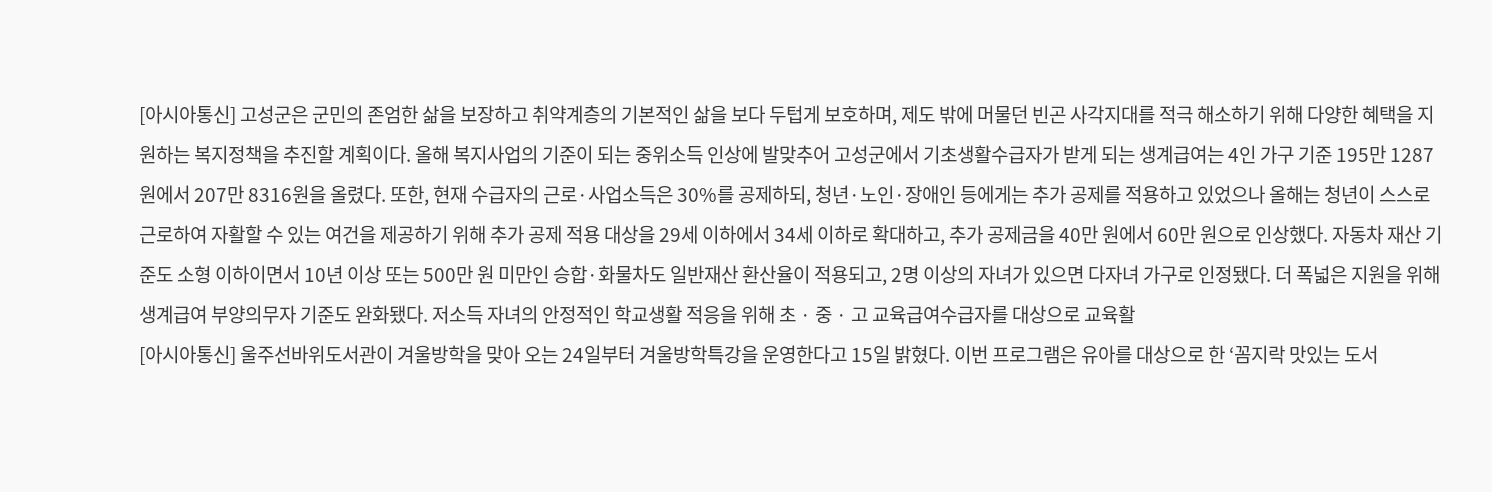[아시아통신] 고성군은 군민의 존엄한 삶을 보장하고 취약계층의 기본적인 삶을 보다 두텁게 보호하며, 제도 밖에 머물던 빈곤 사각지대를 적극 해소하기 위해 다양한 혜택을 지원하는 복지정책을 추진할 계획이다. 올해 복지사업의 기준이 되는 중위소득 인상에 발맞추어 고성군에서 기초생활수급자가 받게 되는 생계급여는 4인 가구 기준 195만 1287원에서 207만 8316원을 올렸다. 또한, 현재 수급자의 근로·사업소득은 30%를 공제하되, 청년·노인·장애인 등에게는 추가 공제를 적용하고 있었으나 올해는 청년이 스스로 근로하여 자활할 수 있는 여건을 제공하기 위해 추가 공제 적용 대상을 29세 이하에서 34세 이하로 확대하고, 추가 공제금을 40만 원에서 60만 원으로 인상했다. 자동차 재산 기준도 소형 이하이면서 10년 이상 또는 500만 원 미만인 승합·화물차도 일반재산 환산율이 적용되고, 2명 이상의 자녀가 있으면 다자녀 가구로 인정됐다. 더 폭넓은 지원을 위해 생계급여 부양의무자 기준도 완화됐다. 저소득 자녀의 안정적인 학교생활 적응을 위해 초 · 중 · 고 교육급여수급자를 대상으로 교육활
[아시아통신] 울주선바위도서관이 겨울방학을 맞아 오는 24일부터 겨울방학특강을 운영한다고 15일 밝혔다. 이번 프로그램은 유아를 대상으로 한 ‘꼼지락 맛있는 도서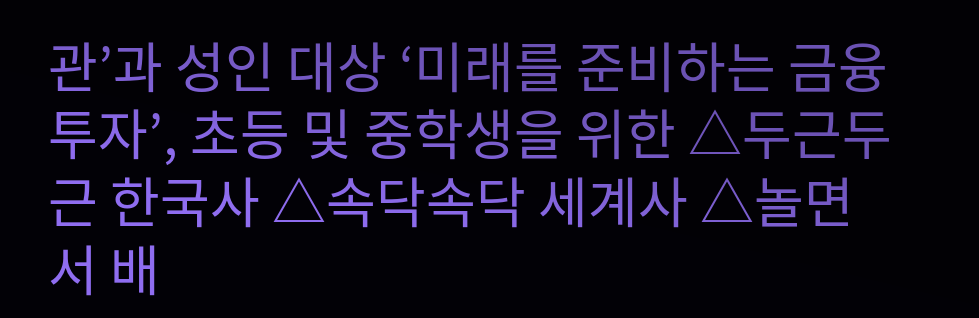관’과 성인 대상 ‘미래를 준비하는 금융투자’, 초등 및 중학생을 위한 △두근두근 한국사 △속닥속닥 세계사 △놀면서 배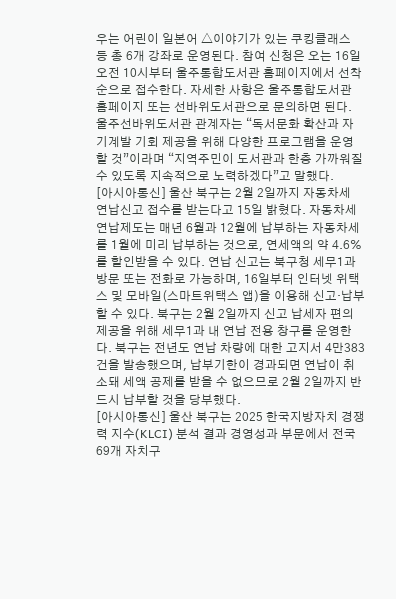우는 어린이 일본어 △이야기가 있는 쿠킹클래스 등 총 6개 강좌로 운영된다. 참여 신청은 오는 16일 오전 10시부터 울주통합도서관 홈페이지에서 선착순으로 접수한다. 자세한 사항은 울주통합도서관 홈페이지 또는 선바위도서관으로 문의하면 된다. 울주선바위도서관 관계자는 “독서문화 확산과 자기계발 기회 제공을 위해 다양한 프로그램을 운영할 것”이라며 “지역주민이 도서관과 한층 가까워질 수 있도록 지속적으로 노력하겠다”고 말했다.
[아시아통신] 울산 북구는 2월 2일까지 자동차세 연납신고 접수를 받는다고 15일 밝혔다. 자동차세 연납제도는 매년 6월과 12월에 납부하는 자동차세를 1월에 미리 납부하는 것으로, 연세액의 약 4.6%를 할인받을 수 있다. 연납 신고는 북구청 세무1과 방문 또는 전화로 가능하며, 16일부터 인터넷 위택스 및 모바일(스마트위택스 앱)을 이용해 신고·납부할 수 있다. 북구는 2월 2일까지 신고 납세자 편의 제공을 위해 세무1과 내 연납 전용 창구를 운영한다. 북구는 전년도 연납 차량에 대한 고지서 4만383건을 발송했으며, 납부기한이 경과되면 연납이 취소돼 세액 공제를 받을 수 없으므로 2월 2일까지 반드시 납부할 것을 당부했다.
[아시아통신] 울산 북구는 2025 한국지방자치 경쟁력 지수(KLCI) 분석 결과 경영성과 부문에서 전국 69개 자치구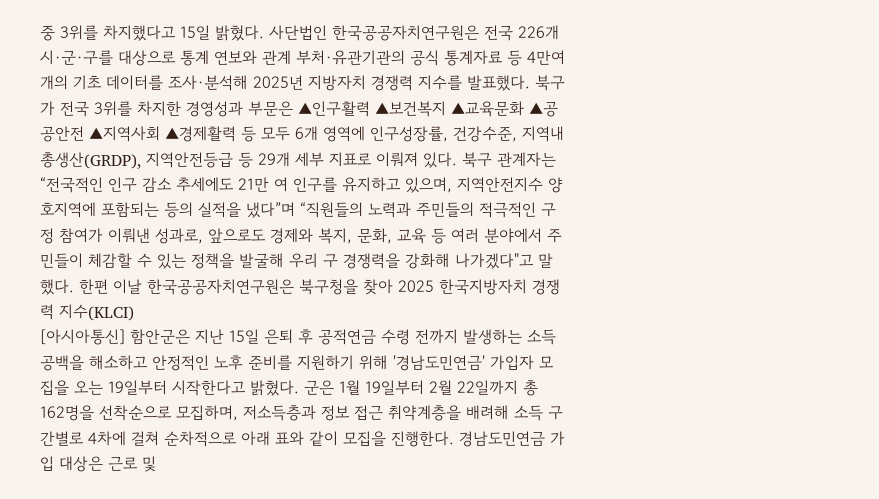중 3위를 차지했다고 15일 밝혔다. 사단법인 한국공공자치연구원은 전국 226개 시·군·구를 대상으로 통계 연보와 관계 부처·유관기관의 공식 통계자료 등 4만여 개의 기초 데이터를 조사·분석해 2025년 지방자치 경쟁력 지수를 발표했다. 북구가 전국 3위를 차지한 경영성과 부문은 ▲인구활력 ▲보건복지 ▲교육문화 ▲공공안전 ▲지역사회 ▲경제활력 등 모두 6개 영역에 인구성장률, 건강수준, 지역내총생산(GRDP), 지역안전등급 등 29개 세부 지표로 이뤄져 있다. 북구 관계자는 “전국적인 인구 감소 추세에도 21만 여 인구를 유지하고 있으며, 지역안전지수 양호지역에 포함되는 등의 실적을 냈다”며 “직원들의 노력과 주민들의 적극적인 구정 참여가 이뤄낸 성과로, 앞으로도 경제와 복지, 문화, 교육 등 여러 분야에서 주민들이 체감할 수 있는 정책을 발굴해 우리 구 경쟁력을 강화해 나가겠다"고 말했다. 한편 이날 한국공공자치연구원은 북구청을 찾아 2025 한국지방자치 경쟁력 지수(KLCI)
[아시아통신] 함안군은 지난 15일 은퇴 후 공적연금 수령 전까지 발생하는 소득 공백을 해소하고 안정적인 노후 준비를 지원하기 위해 '경남도민연금' 가입자 모집을 오는 19일부터 시작한다고 밝혔다. 군은 1월 19일부터 2월 22일까지 총 162명을 선착순으로 모집하며, 저소득층과 정보 접근 취약계층을 배려해 소득 구간별로 4차에 걸쳐 순차적으로 아래 표와 같이 모집을 진행한다. 경남도민연금 가입 대상은 근로 및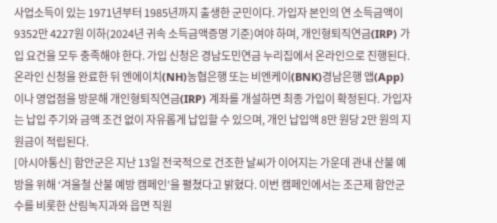사업소득이 있는 1971년부터 1985년까지 출생한 군민이다. 가입자 본인의 연 소득금액이 9352만 4227원 이하(2024년 귀속 소득금액증명 기준)여야 하며, 개인형퇴직연금(IRP) 가입 요건을 모두 충족해야 한다. 가입 신청은 경남도민연금 누리집에서 온라인으로 진행된다. 온라인 신청을 완료한 뒤 엔에이치(NH)농협은행 또는 비엔케이(BNK)경남은행 앱(App)이나 영업점을 방문해 개인형퇴직연금(IRP) 계좌를 개설하면 최종 가입이 확정된다. 가입자는 납입 주기와 금액 조건 없이 자유롭게 납입할 수 있으며, 개인 납입액 8만 원당 2만 원의 지원금이 적립된다.
[아시아통신] 함안군은 지난 13일 전국적으로 건조한 날씨가 이어지는 가운데 관내 산불 예방을 위해 ‘겨울철 산불 예방 캠페인’을 펼쳤다고 밝혔다. 이번 캠페인에서는 조근제 함안군수를 비롯한 산림녹지과와 읍면 직원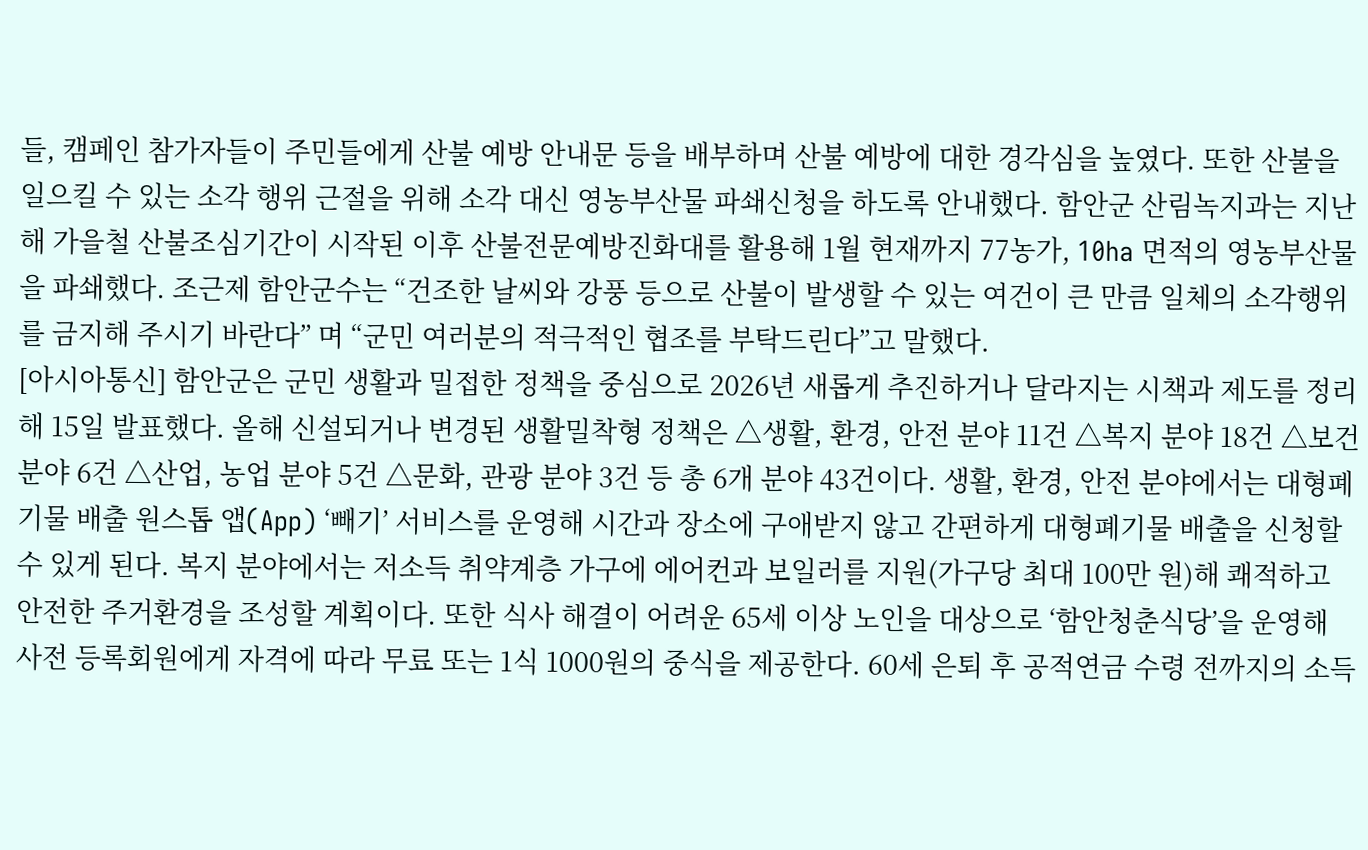들, 캠페인 참가자들이 주민들에게 산불 예방 안내문 등을 배부하며 산불 예방에 대한 경각심을 높였다. 또한 산불을 일으킬 수 있는 소각 행위 근절을 위해 소각 대신 영농부산물 파쇄신청을 하도록 안내했다. 함안군 산림녹지과는 지난해 가을철 산불조심기간이 시작된 이후 산불전문예방진화대를 활용해 1월 현재까지 77농가, 10ha 면적의 영농부산물을 파쇄했다. 조근제 함안군수는 “건조한 날씨와 강풍 등으로 산불이 발생할 수 있는 여건이 큰 만큼 일체의 소각행위를 금지해 주시기 바란다” 며 “군민 여러분의 적극적인 협조를 부탁드린다”고 말했다.
[아시아통신] 함안군은 군민 생활과 밀접한 정책을 중심으로 2026년 새롭게 추진하거나 달라지는 시책과 제도를 정리해 15일 발표했다. 올해 신설되거나 변경된 생활밀착형 정책은 △생활, 환경, 안전 분야 11건 △복지 분야 18건 △보건 분야 6건 △산업, 농업 분야 5건 △문화, 관광 분야 3건 등 총 6개 분야 43건이다. 생활, 환경, 안전 분야에서는 대형폐기물 배출 원스톱 앱(App) ‘빼기’ 서비스를 운영해 시간과 장소에 구애받지 않고 간편하게 대형폐기물 배출을 신청할 수 있게 된다. 복지 분야에서는 저소득 취약계층 가구에 에어컨과 보일러를 지원(가구당 최대 100만 원)해 쾌적하고 안전한 주거환경을 조성할 계획이다. 또한 식사 해결이 어려운 65세 이상 노인을 대상으로 ‘함안청춘식당’을 운영해 사전 등록회원에게 자격에 따라 무료 또는 1식 1000원의 중식을 제공한다. 60세 은퇴 후 공적연금 수령 전까지의 소득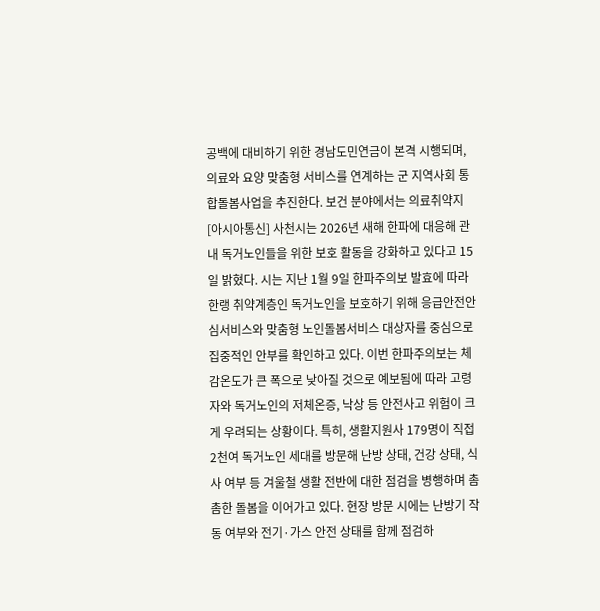공백에 대비하기 위한 경남도민연금이 본격 시행되며, 의료와 요양 맞춤형 서비스를 연계하는 군 지역사회 통합돌봄사업을 추진한다. 보건 분야에서는 의료취약지
[아시아통신] 사천시는 2026년 새해 한파에 대응해 관내 독거노인들을 위한 보호 활동을 강화하고 있다고 15일 밝혔다. 시는 지난 1월 9일 한파주의보 발효에 따라 한랭 취약계층인 독거노인을 보호하기 위해 응급안전안심서비스와 맞춤형 노인돌봄서비스 대상자를 중심으로 집중적인 안부를 확인하고 있다. 이번 한파주의보는 체감온도가 큰 폭으로 낮아질 것으로 예보됨에 따라 고령자와 독거노인의 저체온증, 낙상 등 안전사고 위험이 크게 우려되는 상황이다. 특히, 생활지원사 179명이 직접 2천여 독거노인 세대를 방문해 난방 상태, 건강 상태, 식사 여부 등 겨울철 생활 전반에 대한 점검을 병행하며 촘촘한 돌봄을 이어가고 있다. 현장 방문 시에는 난방기 작동 여부와 전기·가스 안전 상태를 함께 점검하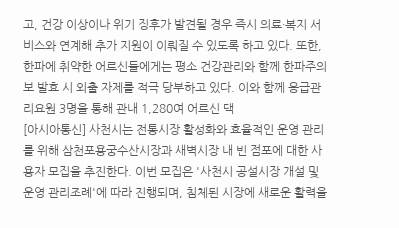고, 건강 이상이나 위기 징후가 발견될 경우 즉시 의료·복지 서비스와 연계해 추가 지원이 이뤄질 수 있도록 하고 있다. 또한, 한파에 취약한 어르신들에게는 평소 건강관리와 함께 한파주의보 발효 시 외출 자제를 적극 당부하고 있다. 이와 함께 응급관리요원 3명을 통해 관내 1,280여 어르신 댁
[아시아통신] 사천시는 전통시장 활성화와 효율적인 운영 관리를 위해 삼천포용궁수산시장과 새벽시장 내 빈 점포에 대한 사용자 모집을 추진한다. 이번 모집은 '사천시 공설시장 개설 및 운영 관리조례'에 따라 진행되며, 침체된 시장에 새로운 활력을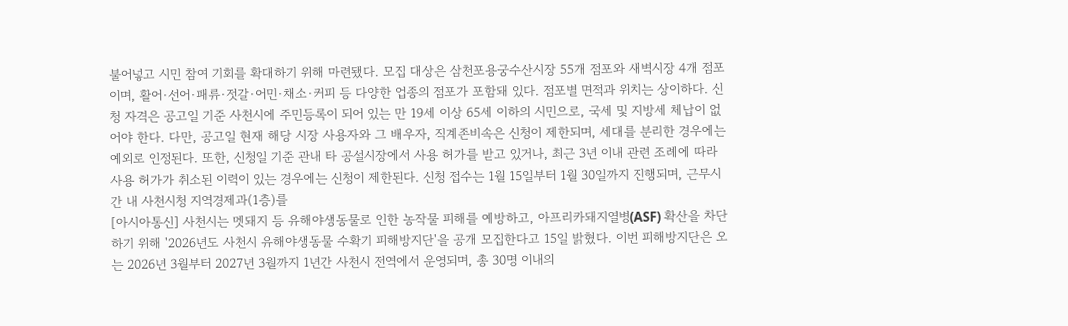불어넣고 시민 참여 기회를 확대하기 위해 마련됐다. 모집 대상은 삼천포용궁수산시장 55개 점포와 새벽시장 4개 점포이며, 활어·선어·패류·젓갈·어민·채소·커피 등 다양한 업종의 점포가 포함돼 있다. 점포별 면적과 위치는 상이하다. 신청 자격은 공고일 기준 사천시에 주민등록이 되어 있는 만 19세 이상 65세 이하의 시민으로, 국세 및 지방세 체납이 없어야 한다. 다만, 공고일 현재 해당 시장 사용자와 그 배우자, 직계존비속은 신청이 제한되며, 세대를 분리한 경우에는 예외로 인정된다. 또한, 신청일 기준 관내 타 공설시장에서 사용 허가를 받고 있거나, 최근 3년 이내 관련 조례에 따라 사용 허가가 취소된 이력이 있는 경우에는 신청이 제한된다. 신청 접수는 1월 15일부터 1월 30일까지 진행되며, 근무시간 내 사천시청 지역경제과(1층)를
[아시아통신] 사천시는 멧돼지 등 유해야생동물로 인한 농작물 피해를 예방하고, 아프리카돼지열병(ASF) 확산을 차단하기 위해 '2026년도 사천시 유해야생동물 수확기 피해방지단'을 공개 모집한다고 15일 밝혔다. 이번 피해방지단은 오는 2026년 3월부터 2027년 3월까지 1년간 사천시 전역에서 운영되며, 총 30명 이내의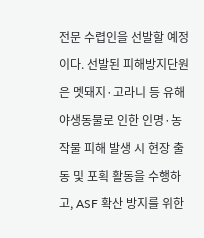전문 수렵인을 선발할 예정이다. 선발된 피해방지단원은 멧돼지·고라니 등 유해야생동물로 인한 인명·농작물 피해 발생 시 현장 출동 및 포획 활동을 수행하고, ASF 확산 방지를 위한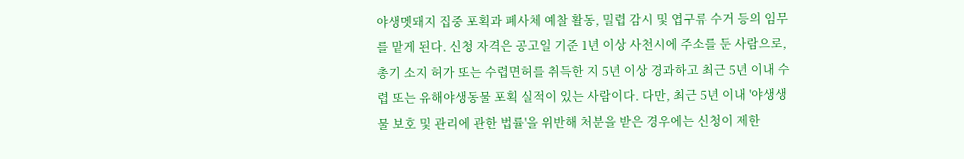야생멧돼지 집중 포획과 폐사체 예찰 활동, 밀렵 감시 및 엽구류 수거 등의 임무를 맡게 된다. 신청 자격은 공고일 기준 1년 이상 사천시에 주소를 둔 사람으로, 총기 소지 허가 또는 수렵면허를 취득한 지 5년 이상 경과하고 최근 5년 이내 수렵 또는 유해야생동물 포획 실적이 있는 사람이다. 다만, 최근 5년 이내 '야생생물 보호 및 관리에 관한 법률'을 위반해 처분을 받은 경우에는 신청이 제한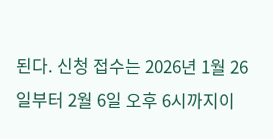된다. 신청 접수는 2026년 1월 26일부터 2월 6일 오후 6시까지이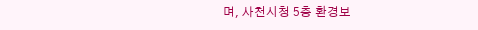며, 사천시청 5층 환경보